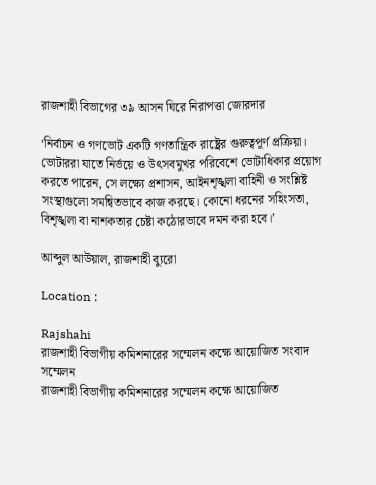রাজশাহী বিভাগের ৩৯ আসন ঘিরে নিরাপত্তা জোরদার

‘নির্বাচন ও গণভোট একটি গণতান্ত্রিক রাষ্ট্রের গুরুত্বপূর্ণ প্রক্রিয়া। ভোটাররা যাতে নির্ভয়ে ও উৎসবমুখর পরিবেশে ভোটাধিকার প্রয়োগ করতে পারেন, সে লক্ষ্যে প্রশাসন, আইনশৃঙ্খলা বাহিনী ও সংশ্লিষ্ট সংস্থাগুলো সমন্বিতভাবে কাজ করছে। কোনো ধরনের সহিংসতা, বিশৃঙ্খলা বা নাশকতার চেষ্টা কঠোরভাবে দমন করা হবে।’

আব্দুল আউয়াল, রাজশাহী ব্যুরো

Location :

Rajshahi
রাজশাহী বিভাগীয় কমিশনারের সম্মেলন কক্ষে আয়োজিত সংবাদ সম্মেলন
রাজশাহী বিভাগীয় কমিশনারের সম্মেলন কক্ষে আয়োজিত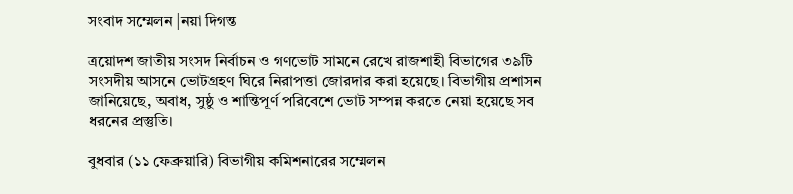সংবাদ সম্মেলন |নয়া দিগন্ত

ত্রয়োদশ জাতীয় সংসদ নির্বাচন ও গণভোট সামনে রেখে রাজশাহী বিভাগের ৩৯টি সংসদীয় আসনে ভোটগ্রহণ ঘিরে নিরাপত্তা জোরদার করা হয়েছে। বিভাগীয় প্রশাসন জানিয়েছে, অবাধ, সুষ্ঠু ও শান্তিপূর্ণ পরিবেশে ভোট সম্পন্ন করতে নেয়া হয়েছে সব ধরনের প্রস্তুতি।

বুধবার (১১ ফেব্রুয়ারি) বিভাগীয় কমিশনারের সম্মেলন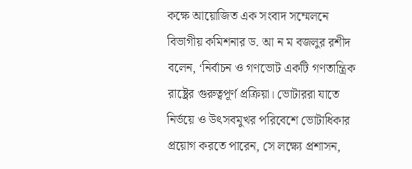কক্ষে আয়োজিত এক সংবাদ সম্মেলনে বিভাগীয় কমিশনার ড. আ ন ম বজলুর রশীদ বলেন, ‘নির্বাচন ও গণভোট একটি গণতান্ত্রিক রাষ্ট্রের গুরুত্বপূর্ণ প্রক্রিয়া। ভোটাররা যাতে নির্ভয়ে ও উৎসবমুখর পরিবেশে ভোটাধিকার প্রয়োগ করতে পারেন, সে লক্ষ্যে প্রশাসন,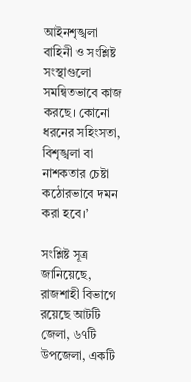আইনশৃঙ্খলা বাহিনী ও সংশ্লিষ্ট সংস্থাগুলো সমন্বিতভাবে কাজ করছে। কোনো ধরনের সহিংসতা, বিশৃঙ্খলা বা নাশকতার চেষ্টা কঠোরভাবে দমন করা হবে।’

সংশ্লিষ্ট সূত্র জানিয়েছে, রাজশাহী বিভাগে রয়েছে আটটি জেলা, ৬৭টি উপজেলা, একটি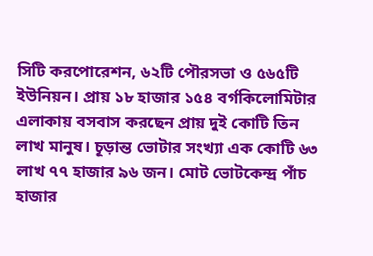সিটি করপোরেশন, ৬২টি পৌরসভা ও ৫৬৫টি ইউনিয়ন। প্রায় ১৮ হাজার ১৫৪ বর্গকিলোমিটার এলাকায় বসবাস করছেন প্রায় দুই কোটি তিন লাখ মানুষ। চূড়ান্ত ভোটার সংখ্যা এক কোটি ৬৩ লাখ ৭৭ হাজার ৯৬ জন। মোট ভোটকেন্দ্র পাঁচ হাজার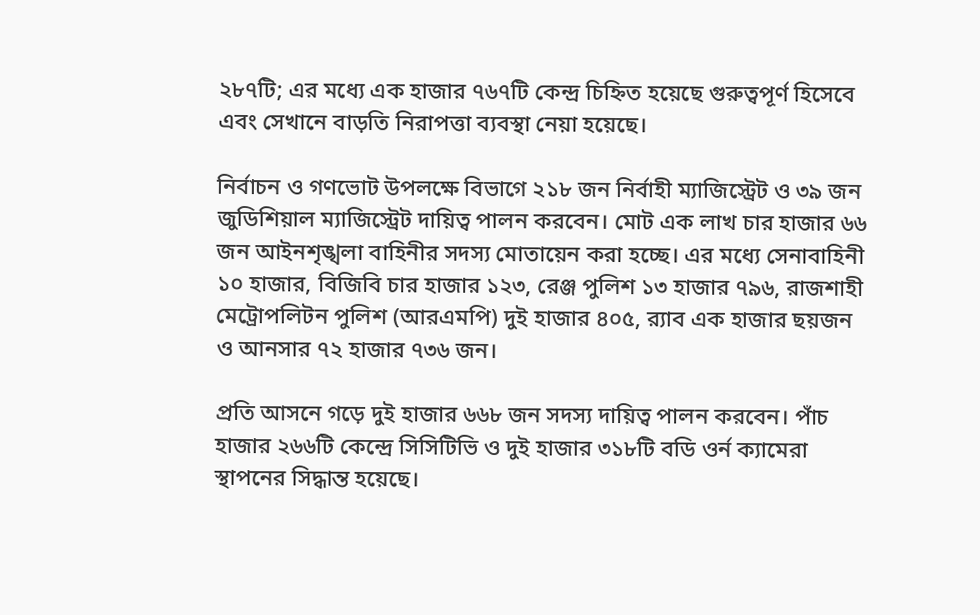২৮৭টি; এর মধ্যে এক হাজার ৭৬৭টি কেন্দ্র চিহ্নিত হয়েছে গুরুত্বপূর্ণ হিসেবে এবং সেখানে বাড়তি নিরাপত্তা ব্যবস্থা নেয়া হয়েছে।

নির্বাচন ও গণভোট উপলক্ষে বিভাগে ২১৮ জন নির্বাহী ম্যাজিস্ট্রেট ও ৩৯ জন জুডিশিয়াল ম্যাজিস্ট্রেট দায়িত্ব পালন করবেন। মোট এক লাখ চার হাজার ৬৬ জন আইনশৃঙ্খলা বাহিনীর সদস্য মোতায়েন করা হচ্ছে। এর মধ্যে সেনাবাহিনী ১০ হাজার, বিজিবি চার হাজার ১২৩, রেঞ্জ পুলিশ ১৩ হাজার ৭৯৬, রাজশাহী মেট্রোপলিটন পুলিশ (আরএমপি) দুই হাজার ৪০৫, র‍্যাব এক হাজার ছয়জন ও আনসার ৭২ হাজার ৭৩৬ জন।

প্রতি আসনে গড়ে দুই হাজার ৬৬৮ জন সদস্য দায়িত্ব পালন করবেন। পাঁচ হাজার ২৬৬টি কেন্দ্রে সিসিটিভি ও দুই হাজার ৩১৮টি বডি ওর্ন ক্যামেরা স্থাপনের সিদ্ধান্ত হয়েছে।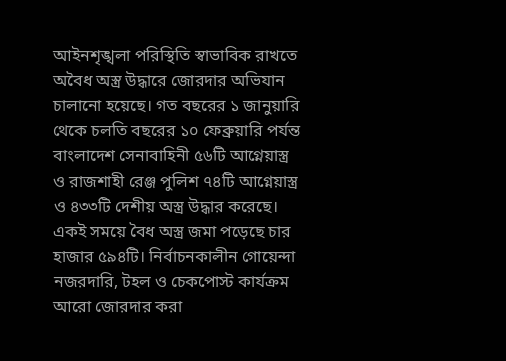আইনশৃঙ্খলা পরিস্থিতি স্বাভাবিক রাখতে অবৈধ অস্ত্র উদ্ধারে জোরদার অভিযান চালানো হয়েছে। গত বছরের ১ জানুয়ারি থেকে চলতি বছরের ১০ ফেব্রুয়ারি পর্যন্ত বাংলাদেশ সেনাবাহিনী ৫৬টি আগ্নেয়াস্ত্র ও রাজশাহী রেঞ্জ পুলিশ ৭৪টি আগ্নেয়াস্ত্র ও ৪৩৩টি দেশীয় অস্ত্র উদ্ধার করেছে। একই সময়ে বৈধ অস্ত্র জমা পড়েছে চার হাজার ৫৯৪টি। নির্বাচনকালীন গোয়েন্দা নজরদারি, টহল ও চেকপোস্ট কার্যক্রম আরো জোরদার করা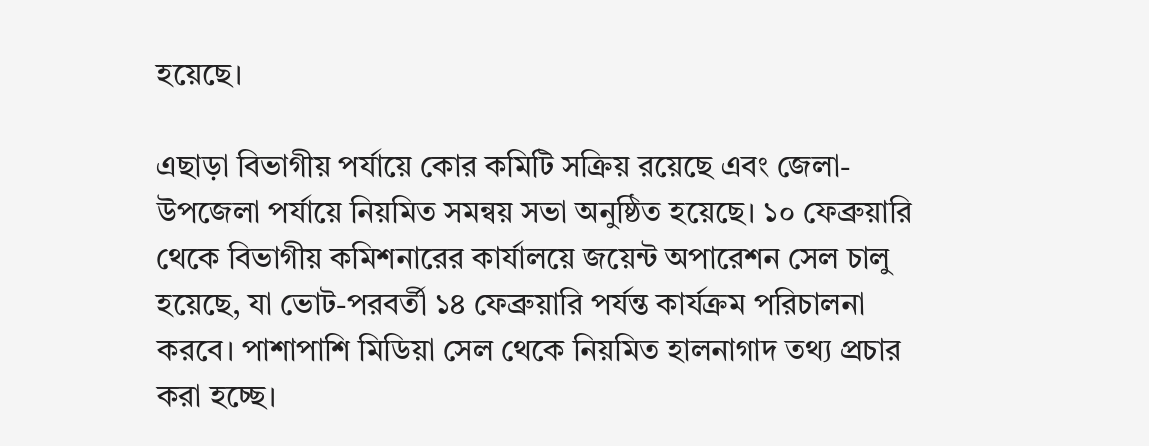হয়েছে।

এছাড়া বিভাগীয় পর্যায়ে কোর কমিটি সক্রিয় রয়েছে এবং জেলা-উপজেলা পর্যায়ে নিয়মিত সমন্বয় সভা অনুষ্ঠিত হয়েছে। ১০ ফেব্রুয়ারি থেকে বিভাগীয় কমিশনারের কার্যালয়ে জয়েন্ট অপারেশন সেল চালু হয়েছে, যা ভোট-পরবর্তী ১৪ ফেব্রুয়ারি পর্যন্ত কার্যক্রম পরিচালনা করবে। পাশাপাশি মিডিয়া সেল থেকে নিয়মিত হালনাগাদ তথ্য প্রচার করা হচ্ছে।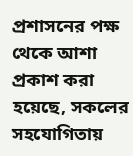প্রশাসনের পক্ষ থেকে আশা প্রকাশ করা হয়েছে, সকলের সহযোগিতায়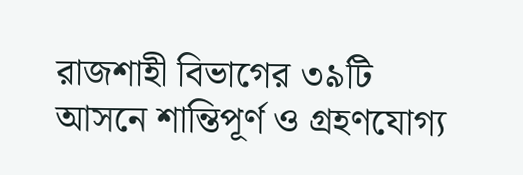রাজশাহী বিভাগের ৩৯টি আসনে শান্তিপূর্ণ ও গ্রহণযোগ্য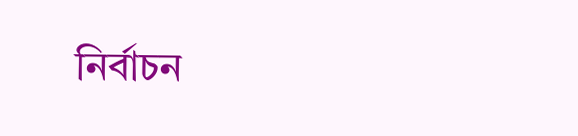নির্বাচন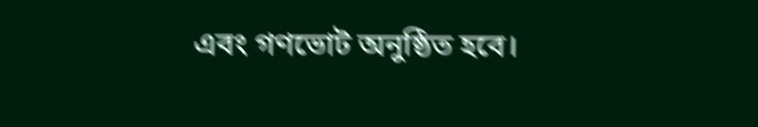এবং গণভোট অনুষ্ঠিত হবে।